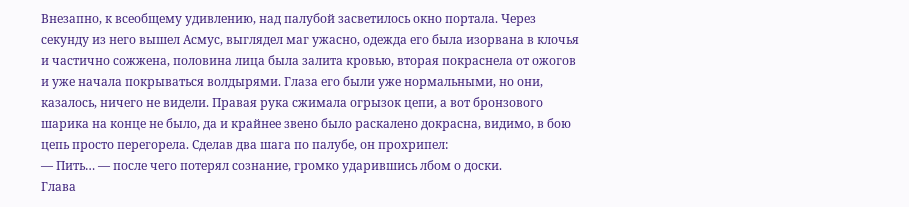Внезапно, к всеобщему удивлению, над палубой засветилось окно портала. Через секунду из него вышел Асмус, выглядел маг ужасно, одежда его была изорвана в клочья и частично сожжена, половина лица была залита кровью, вторая покраснела от ожогов и уже начала покрываться волдырями. Глаза его были уже нормальными, но они, казалось, ничего не видели. Правая рука сжимала огрызок цепи, а вот бронзового шарика на конце не было, да и крайнее звено было раскалено докрасна, видимо, в бою цепь просто перегорела. Сделав два шага по палубе, он прохрипел:
— Пить… — после чего потерял сознание, громко ударившись лбом о доски.
Глава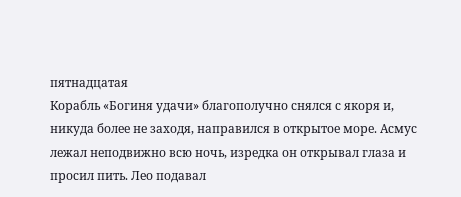пятнадцатая
Корабль «Богиня удачи» благополучно снялся с якоря и, никуда более не заходя, направился в открытое море. Асмус лежал неподвижно всю ночь, изредка он открывал глаза и просил пить. Лео подавал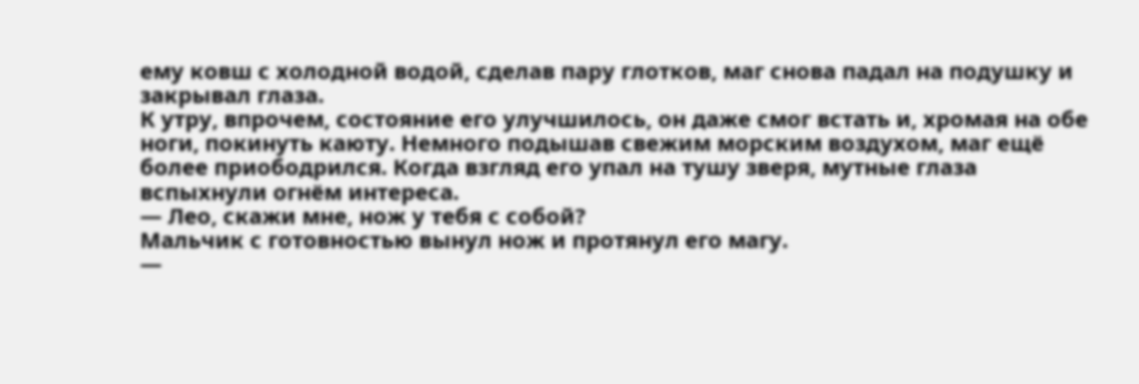ему ковш с холодной водой, сделав пару глотков, маг снова падал на подушку и закрывал глаза.
К утру, впрочем, состояние его улучшилось, он даже смог встать и, хромая на обе ноги, покинуть каюту. Немного подышав свежим морским воздухом, маг ещё более приободрился. Когда взгляд его упал на тушу зверя, мутные глаза вспыхнули огнём интереса.
— Лео, скажи мне, нож у тебя с собой?
Мальчик с готовностью вынул нож и протянул его магу.
—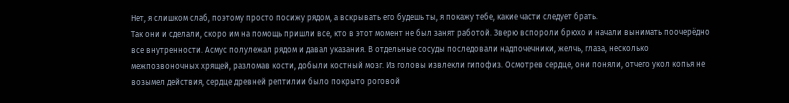Нет, я слишком слаб, поэтому просто посижу рядом, а вскрывать его будешь ты, я покажу тебе, какие части следует брать.
Так они и сделали, скоро им на помощь пришли все, кто в этот момент не был занят работой. Зверю вспороли брюхо и начали вынимать поочерёдно все внутренности. Асмус полулежал рядом и давал указания. В отдельные сосуды последовали надпочечники, желчь, глаза, несколько межпозвоночных хрящей, разломав кости, добыли костный мозг. Из головы извлекли гипофиз. Осмотрев сердце, они поняли, отчего укол копья не возымел действия, сердце древней рептилии было покрыто роговой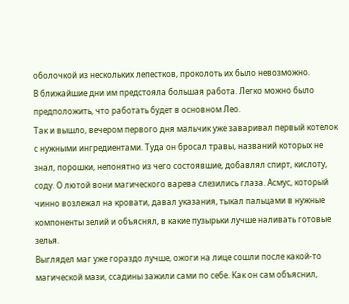оболочкой из нескольких лепестков, проколоть их было невозможно.
В ближайшие дни им предстояла большая работа. Легко можно было предположить, что работать будет в основном Лео.
Так и вышло, вечером первого дня мальчик уже заваривал первый котелок с нужными ингредиентами. Туда он бросал травы, названий которых не знал, порошки, непонятно из чего состоявшие, добавлял спирт, кислоту, соду. О лютой вони магического варева слезились глаза. Асмус, который чинно возлежал на кровати, давал указания, тыкал пальцами в нужные компоненты зелий и объяснял, в какие пузырьки лучше наливать готовые зелья.
Выглядел маг уже гораздо лучше, ожоги на лице сошли после какой-то магической мази, ссадины зажили сами по себе. Как он сам объяснил,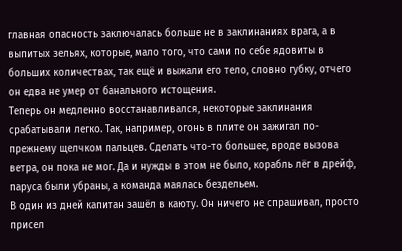главная опасность заключалась больше не в заклинаниях врага, а в выпитых зельях, которые, мало того, что сами по себе ядовиты в больших количествах, так ещё и выжали его тело, словно губку, отчего он едва не умер от банального истощения.
Теперь он медленно восстанавливался, некоторые заклинания срабатывали легко. Так, например, огонь в плите он зажигал по-прежнему щелчком пальцев. Сделать что-то большее, вроде вызова ветра, он пока не мог. Да и нужды в этом не было, корабль лёг в дрейф, паруса были убраны, а команда маялась бездельем.
В один из дней капитан зашёл в каюту. Он ничего не спрашивал, просто присел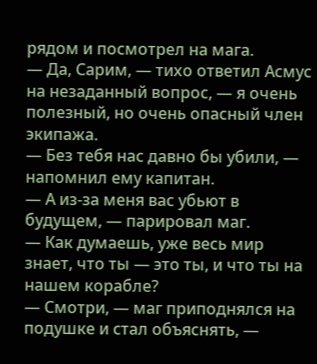рядом и посмотрел на мага.
— Да, Сарим, — тихо ответил Асмус на незаданный вопрос, — я очень полезный, но очень опасный член экипажа.
— Без тебя нас давно бы убили, — напомнил ему капитан.
— А из-за меня вас убьют в будущем, — парировал маг.
— Как думаешь, уже весь мир знает, что ты — это ты, и что ты на нашем корабле?
— Смотри, — маг приподнялся на подушке и стал объяснять, —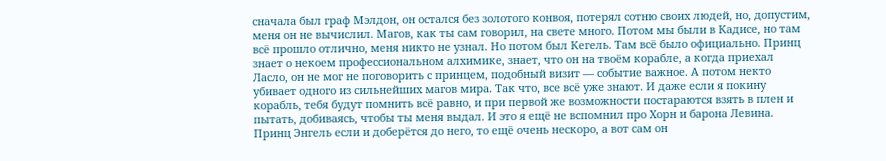сначала был граф Мэлдон, он остался без золотого конвоя, потерял сотню своих людей, но, допустим, меня он не вычислил. Магов, как ты сам говорил, на свете много. Потом мы были в Кадисе, но там всё прошло отлично, меня никто не узнал. Но потом был Кегель. Там всё было официально. Принц знает о некоем профессиональном алхимике, знает, что он на твоём корабле, а когда приехал Ласло, он не мог не поговорить с принцем, подобный визит — событие важное. А потом некто убивает одного из сильнейших магов мира. Так что, все всё уже знают. И даже если я покину корабль, тебя будут помнить всё равно, и при первой же возможности постараются взять в плен и пытать, добиваясь, чтобы ты меня выдал. И это я ещё не вспомнил про Хорн и барона Левина. Принц Энгель если и доберётся до него, то ещё очень нескоро, а вот сам он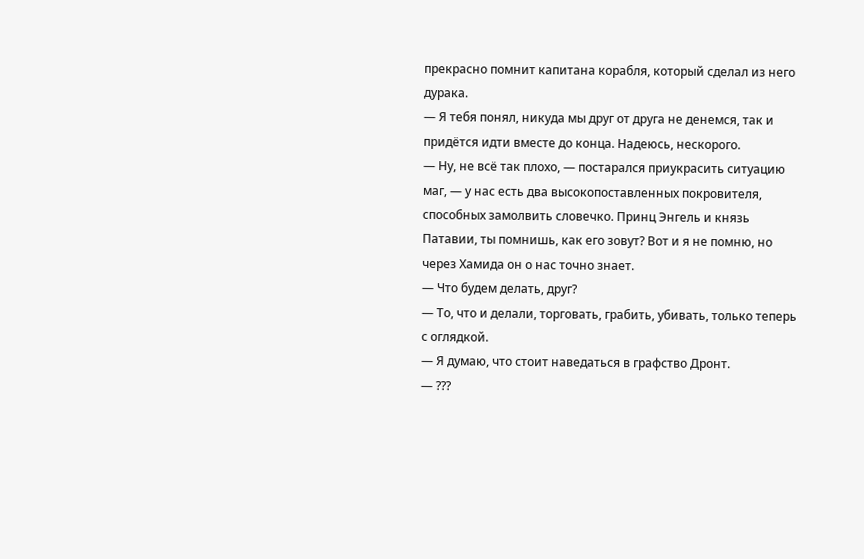прекрасно помнит капитана корабля, который сделал из него дурака.
— Я тебя понял, никуда мы друг от друга не денемся, так и придётся идти вместе до конца. Надеюсь, нескорого.
— Ну, не всё так плохо, — постарался приукрасить ситуацию маг, — у нас есть два высокопоставленных покровителя, способных замолвить словечко. Принц Энгель и князь Патавии, ты помнишь, как его зовут? Вот и я не помню, но через Хамида он о нас точно знает.
— Что будем делать, друг?
— То, что и делали, торговать, грабить, убивать, только теперь с оглядкой.
— Я думаю, что стоит наведаться в графство Дронт.
— ???